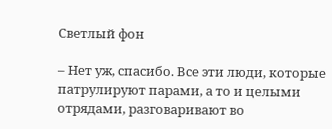Светлый фон

– Нет уж, спасибо. Все эти люди, которые патрулируют парами, а то и целыми отрядами, разговаривают во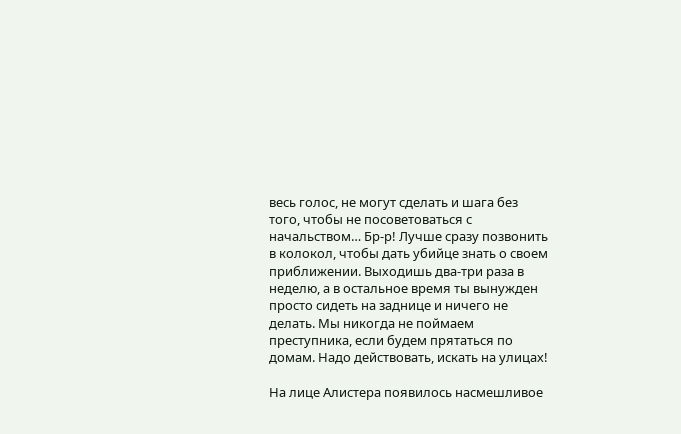весь голос, не могут сделать и шага без того, чтобы не посоветоваться с начальством… Бр-р! Лучше сразу позвонить в колокол, чтобы дать убийце знать о своем приближении. Выходишь два-три раза в неделю, а в остальное время ты вынужден просто сидеть на заднице и ничего не делать. Мы никогда не поймаем преступника, если будем прятаться по домам. Надо действовать, искать на улицах!

На лице Алистера появилось насмешливое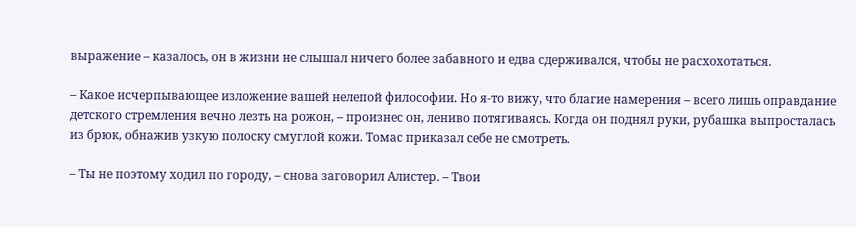выражение – казалось, он в жизни не слышал ничего более забавного и едва сдерживался, чтобы не расхохотаться.

– Какое исчерпывающее изложение вашей нелепой философии. Но я-то вижу, что благие намерения – всего лишь оправдание детского стремления вечно лезть на рожон, – произнес он, лениво потягиваясь. Когда он поднял руки, рубашка выпросталась из брюк, обнажив узкую полоску смуглой кожи. Томас приказал себе не смотреть.

– Ты не поэтому ходил по городу, – снова заговорил Алистер. – Твои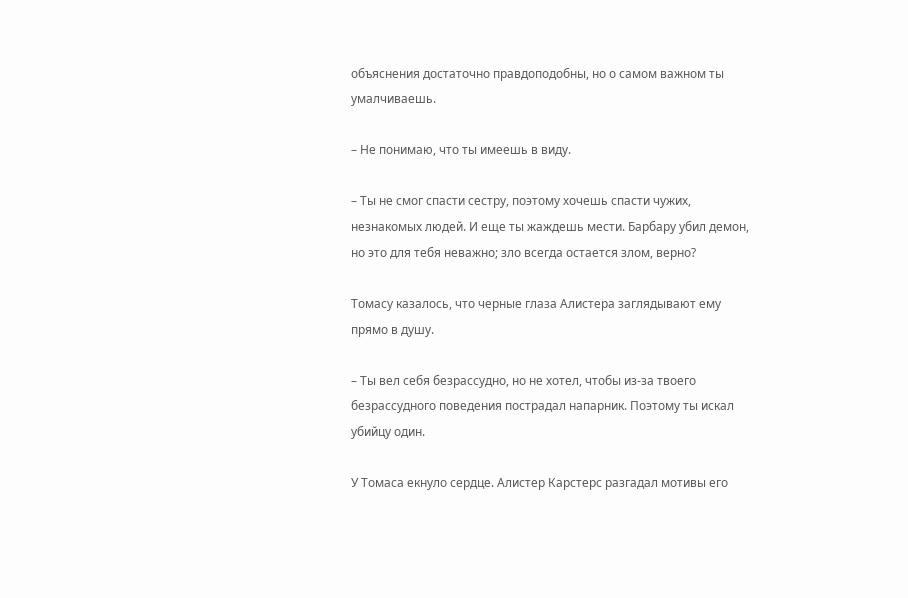объяснения достаточно правдоподобны, но о самом важном ты умалчиваешь.

– Не понимаю, что ты имеешь в виду.

– Ты не смог спасти сестру, поэтому хочешь спасти чужих, незнакомых людей. И еще ты жаждешь мести. Барбару убил демон, но это для тебя неважно; зло всегда остается злом, верно?

Томасу казалось, что черные глаза Алистера заглядывают ему прямо в душу.

– Ты вел себя безрассудно, но не хотел, чтобы из-за твоего безрассудного поведения пострадал напарник. Поэтому ты искал убийцу один.

У Томаса екнуло сердце. Алистер Карстерс разгадал мотивы его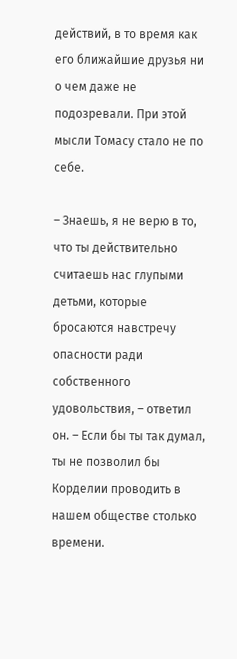действий, в то время как его ближайшие друзья ни о чем даже не подозревали. При этой мысли Томасу стало не по себе.

– Знаешь, я не верю в то, что ты действительно считаешь нас глупыми детьми, которые бросаются навстречу опасности ради собственного удовольствия, – ответил он. – Если бы ты так думал, ты не позволил бы Корделии проводить в нашем обществе столько времени.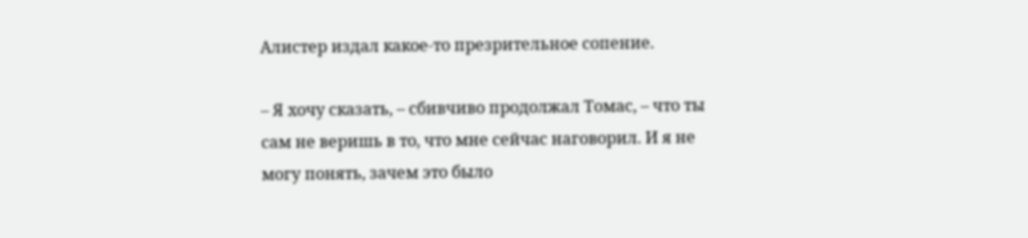Алистер издал какое-то презрительное сопение.

– Я хочу сказать, – сбивчиво продолжал Томас, – что ты сам не веришь в то, что мне сейчас наговорил. И я не могу понять, зачем это было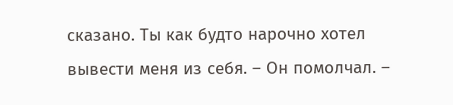сказано. Ты как будто нарочно хотел вывести меня из себя. – Он помолчал. –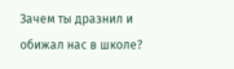Зачем ты дразнил и обижал нас в школе?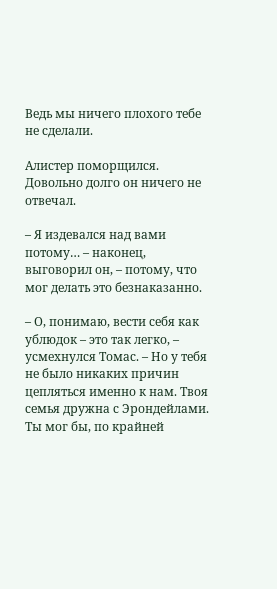Ведь мы ничего плохого тебе не сделали.

Алистер поморщился. Довольно долго он ничего не отвечал.

– Я издевался над вами потому… – наконец, выговорил он, – потому, что мог делать это безнаказанно.

– О, понимаю, вести себя как ублюдок – это так легко, – усмехнулся Томас. – Но у тебя не было никаких причин цепляться именно к нам. Твоя семья дружна с Эрондейлами. Ты мог бы, по крайней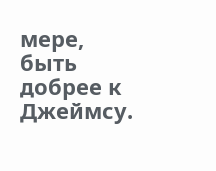мере, быть добрее к Джеймсу.